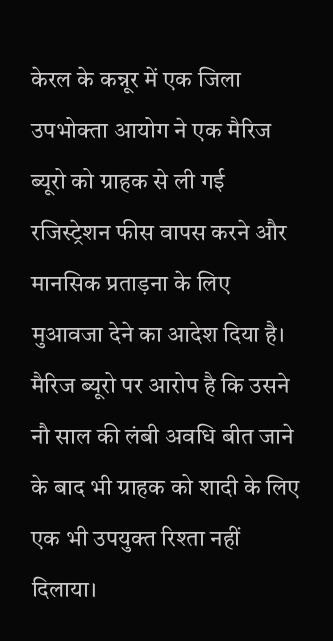केरल के कन्नूर में एक जिला उपभोक्ता आयोग ने एक मैरिज ब्यूरो को ग्राहक से ली गई रजिस्ट्रेशन फीस वापस करने और मानसिक प्रताड़ना के लिए मुआवजा देने का आदेश दिया है। मैरिज ब्यूरो पर आरोप है कि उसने नौ साल की लंबी अवधि बीत जाने के बाद भी ग्राहक को शादी के लिए एक भी उपयुक्त रिश्ता नहीं दिलाया।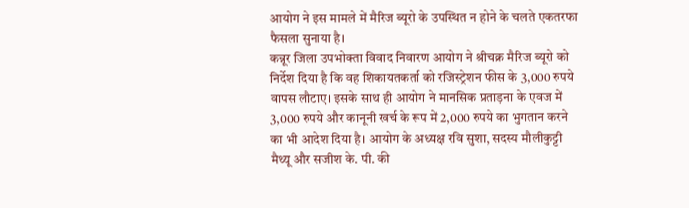आयोग ने इस मामले में मैरिज ब्यूरो के उपस्थित न होने के चलते एकतरफा फैसला सुनाया है।
कन्नूर जिला उपभोक्ता विवाद निवारण आयोग ने श्रीचक्र मैरिज ब्यूरो को निर्देश दिया है कि वह शिकायतकर्ता को रजिस्ट्रेशन फीस के 3,000 रुपये वापस लौटाए। इसके साथ ही आयोग ने मानसिक प्रताड़ना के एवज में 3,000 रुपये और कानूनी खर्च के रूप में 2,000 रुपये का भुगतान करने का भी आदेश दिया है। आयोग के अध्यक्ष रवि सुशा, सदस्य मौलीकुट्टी मैथ्यू और सजीश के. पी. की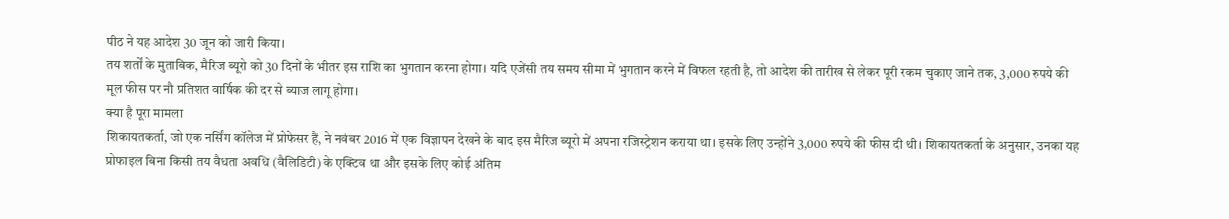पीठ ने यह आदेश 30 जून को जारी किया।
तय शर्तों के मुताबिक, मैरिज ब्यूरो को 30 दिनों के भीतर इस राशि का भुगतान करना होगा। यदि एजेंसी तय समय सीमा में भुगतान करने में विफल रहती है, तो आदेश की तारीख से लेकर पूरी रकम चुकाए जाने तक, 3,000 रुपये की मूल फीस पर नौ प्रतिशत वार्षिक की दर से ब्याज लागू होगा।
क्या है पूरा मामला
शिकायतकर्ता, जो एक नर्सिंग कॉलेज में प्रोफेसर हैं, ने नवंबर 2016 में एक विज्ञापन देखने के बाद इस मैरिज ब्यूरो में अपना रजिस्ट्रेशन कराया था। इसके लिए उन्होंने 3,000 रुपये की फीस दी थी। शिकायतकर्ता के अनुसार, उनका यह प्रोफाइल बिना किसी तय वैधता अवधि (वैलिडिटी) के एक्टिव था और इसके लिए कोई अंतिम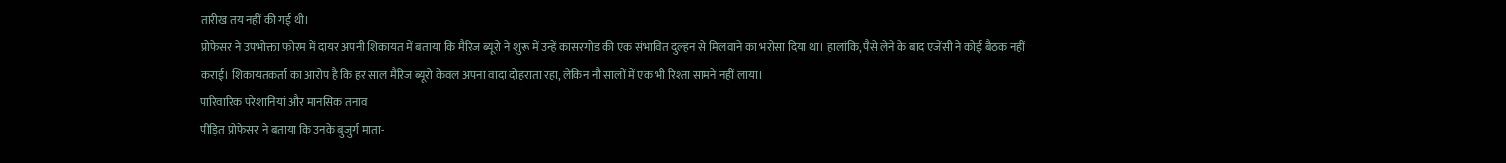तारीख तय नहीं की गई थी।
प्रोफेसर ने उपभोक्ता फोरम में दायर अपनी शिकायत में बताया कि मैरिज ब्यूरो ने शुरू में उन्हें कासरगोड की एक संभावित दुल्हन से मिलवाने का भरोसा दिया था। हालांकि, पैसे लेने के बाद एजेंसी ने कोई बैठक नहीं कराई। शिकायतकर्ता का आरोप है कि हर साल मैरिज ब्यूरो केवल अपना वादा दोहराता रहा, लेकिन नौ सालों में एक भी रिश्ता सामने नहीं लाया।
पारिवारिक परेशानियां और मानसिक तनाव
पीड़ित प्रोफेसर ने बताया कि उनके बुजुर्ग माता-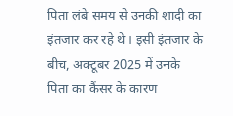पिता लंबे समय से उनकी शादी का इंतजार कर रहे थे। इसी इंतजार के बीच, अक्टूबर 2025 में उनके पिता का कैंसर के कारण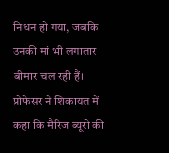निधन हो गया, जबकि उनकी मां भी लगातार बीमार चल रही हैं। प्रोफेसर ने शिकायत में कहा कि मैरिज ब्यूरो की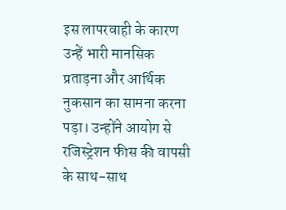इस लापरवाही के कारण उन्हें भारी मानसिक प्रताड़ना और आर्थिक नुकसान का सामना करना पड़ा। उन्होंने आयोग से रजिस्ट्रेशन फीस की वापसी के साथ-साथ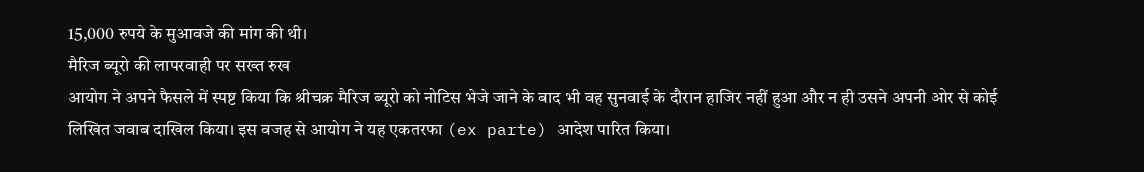15,000 रुपये के मुआवजे की मांग की थी।
मैरिज ब्यूरो की लापरवाही पर सख्त रुख
आयोग ने अपने फैसले में स्पष्ट किया कि श्रीचक्र मैरिज ब्यूरो को नोटिस भेजे जाने के बाद भी वह सुनवाई के दौरान हाजिर नहीं हुआ और न ही उसने अपनी ओर से कोई लिखित जवाब दाखिल किया। इस वजह से आयोग ने यह एकतरफा (ex parte) आदेश पारित किया।